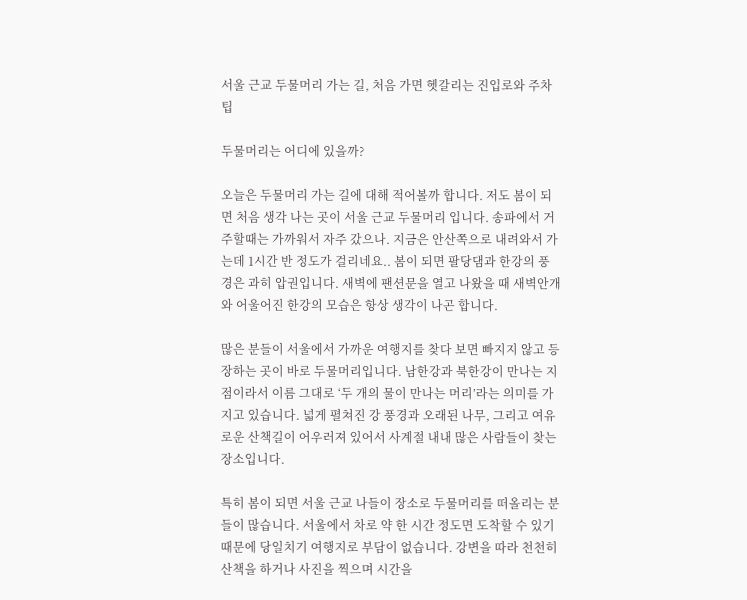서울 근교 두물머리 가는 길, 처음 가면 헷갈리는 진입로와 주차 팁

두물머리는 어디에 있을까?

오늘은 두물머리 가는 길에 대해 적어볼까 합니다. 저도 봄이 되면 처음 생각 나는 곳이 서울 근교 두물머리 입니다. 송파에서 거주할때는 가까워서 자주 갔으나. 지금은 안산쪽으로 내려와서 가는데 1시간 반 정도가 걸리네요.. 봄이 되면 팔당댐과 한강의 풍경은 과히 압권입니다. 새벽에 팬션문을 열고 나왔을 때 새벽안개와 어울어진 한강의 모습은 항상 생각이 나곤 합니다.

많은 분들이 서울에서 가까운 여행지를 찾다 보면 빠지지 않고 등장하는 곳이 바로 두물머리입니다. 남한강과 북한강이 만나는 지점이라서 이름 그대로 ‘두 개의 물이 만나는 머리’라는 의미를 가지고 있습니다. 넓게 펼쳐진 강 풍경과 오래된 나무, 그리고 여유로운 산책길이 어우러져 있어서 사계절 내내 많은 사람들이 찾는 장소입니다.

특히 봄이 되면 서울 근교 나들이 장소로 두물머리를 떠올리는 분들이 많습니다. 서울에서 차로 약 한 시간 정도면 도착할 수 있기 때문에 당일치기 여행지로 부담이 없습니다. 강변을 따라 천천히 산책을 하거나 사진을 찍으며 시간을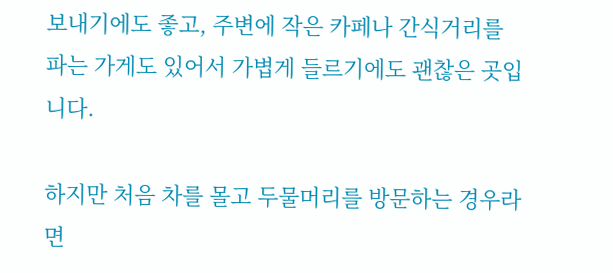보내기에도 좋고, 주변에 작은 카페나 간식거리를 파는 가게도 있어서 가볍게 들르기에도 괜찮은 곳입니다.

하지만 처음 차를 몰고 두물머리를 방문하는 경우라면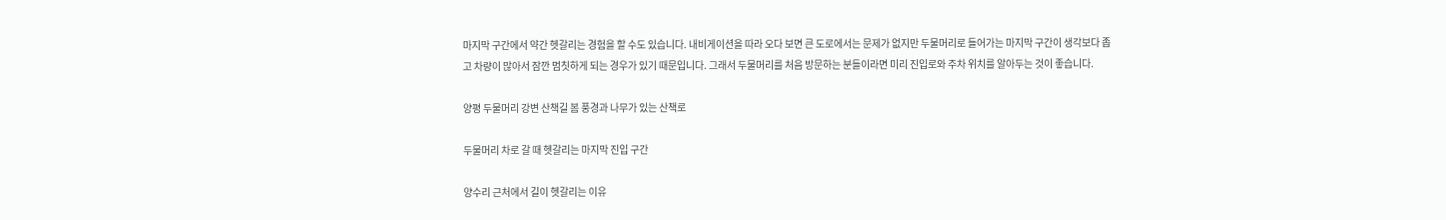마지막 구간에서 약간 헷갈리는 경험을 할 수도 있습니다. 내비게이션을 따라 오다 보면 큰 도로에서는 문제가 없지만 두물머리로 들어가는 마지막 구간이 생각보다 좁고 차량이 많아서 잠깐 멈칫하게 되는 경우가 있기 때문입니다. 그래서 두물머리를 처음 방문하는 분들이라면 미리 진입로와 주차 위치를 알아두는 것이 좋습니다.

양평 두물머리 강변 산책길 봄 풍경과 나무가 있는 산책로

두물머리 차로 갈 때 헷갈리는 마지막 진입 구간

양수리 근처에서 길이 헷갈리는 이유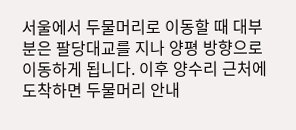서울에서 두물머리로 이동할 때 대부분은 팔당대교를 지나 양평 방향으로 이동하게 됩니다. 이후 양수리 근처에 도착하면 두물머리 안내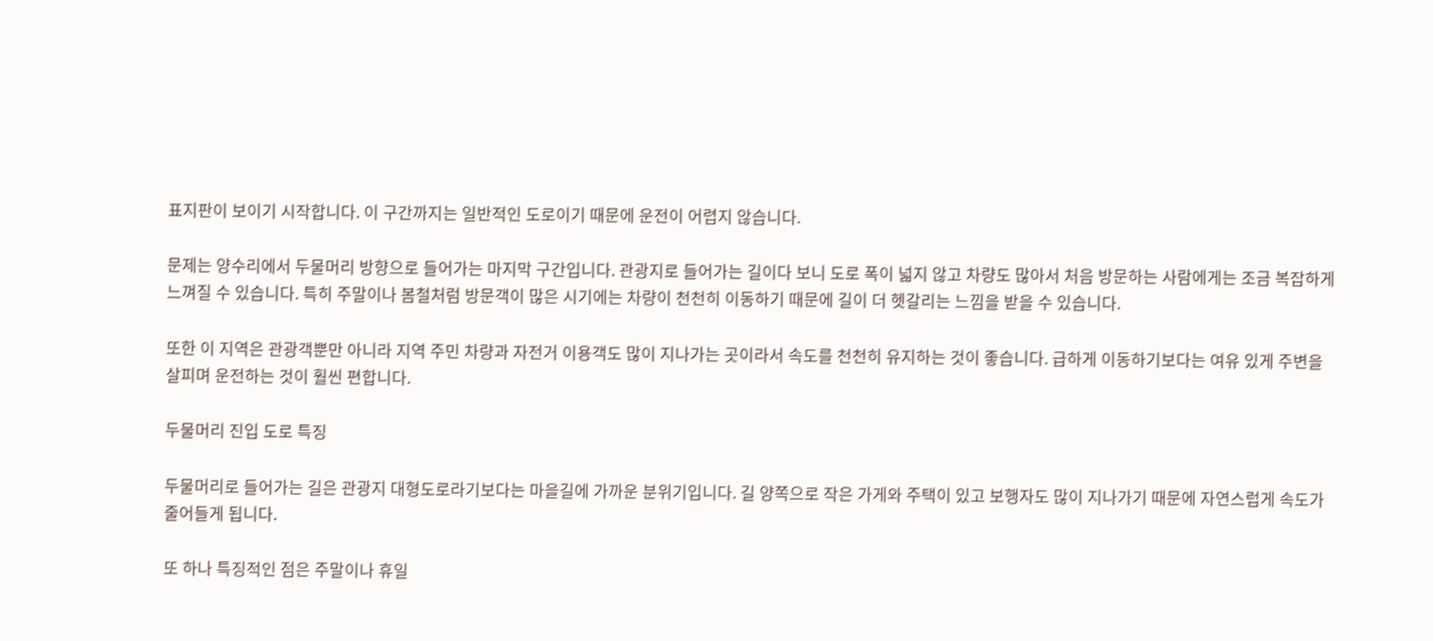표지판이 보이기 시작합니다. 이 구간까지는 일반적인 도로이기 때문에 운전이 어렵지 않습니다.

문제는 양수리에서 두물머리 방향으로 들어가는 마지막 구간입니다. 관광지로 들어가는 길이다 보니 도로 폭이 넓지 않고 차량도 많아서 처음 방문하는 사람에게는 조금 복잡하게 느껴질 수 있습니다. 특히 주말이나 봄철처럼 방문객이 많은 시기에는 차량이 천천히 이동하기 때문에 길이 더 헷갈리는 느낌을 받을 수 있습니다.

또한 이 지역은 관광객뿐만 아니라 지역 주민 차량과 자전거 이용객도 많이 지나가는 곳이라서 속도를 천천히 유지하는 것이 좋습니다. 급하게 이동하기보다는 여유 있게 주변을 살피며 운전하는 것이 훨씬 편합니다.

두물머리 진입 도로 특징

두물머리로 들어가는 길은 관광지 대형도로라기보다는 마을길에 가까운 분위기입니다. 길 양쪽으로 작은 가게와 주택이 있고 보행자도 많이 지나가기 때문에 자연스럽게 속도가 줄어들게 됩니다.

또 하나 특징적인 점은 주말이나 휴일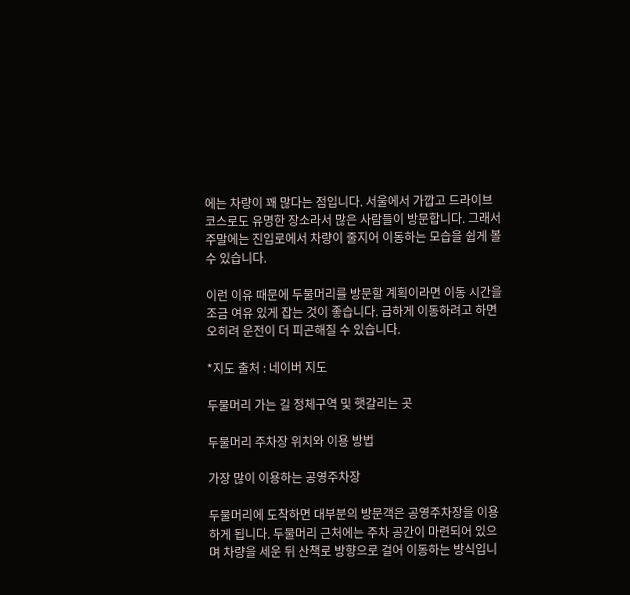에는 차량이 꽤 많다는 점입니다. 서울에서 가깝고 드라이브 코스로도 유명한 장소라서 많은 사람들이 방문합니다. 그래서 주말에는 진입로에서 차량이 줄지어 이동하는 모습을 쉽게 볼 수 있습니다.

이런 이유 때문에 두물머리를 방문할 계획이라면 이동 시간을 조금 여유 있게 잡는 것이 좋습니다. 급하게 이동하려고 하면 오히려 운전이 더 피곤해질 수 있습니다.

*지도 출처 : 네이버 지도

두물머리 가는 길 정체구역 및 햇갈리는 곳

두물머리 주차장 위치와 이용 방법

가장 많이 이용하는 공영주차장

두물머리에 도착하면 대부분의 방문객은 공영주차장을 이용하게 됩니다. 두물머리 근처에는 주차 공간이 마련되어 있으며 차량을 세운 뒤 산책로 방향으로 걸어 이동하는 방식입니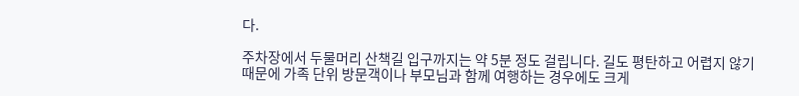다.

주차장에서 두물머리 산책길 입구까지는 약 5분 정도 걸립니다. 길도 평탄하고 어렵지 않기 때문에 가족 단위 방문객이나 부모님과 함께 여행하는 경우에도 크게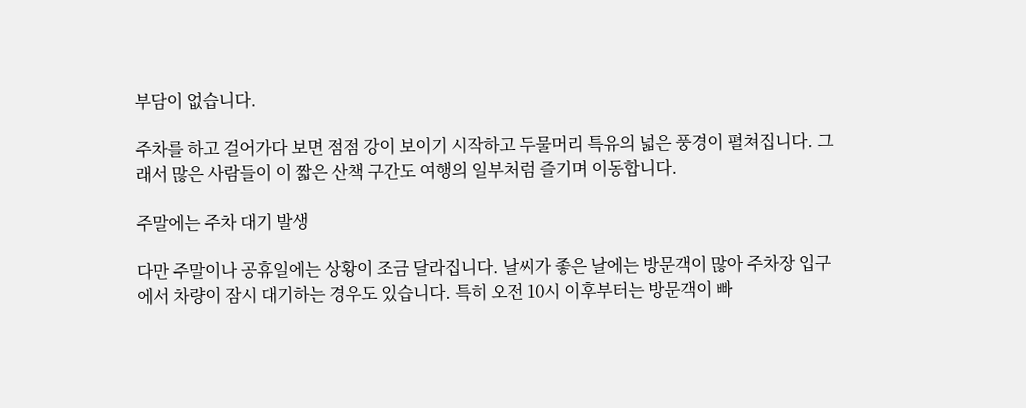부담이 없습니다.

주차를 하고 걸어가다 보면 점점 강이 보이기 시작하고 두물머리 특유의 넓은 풍경이 펼쳐집니다. 그래서 많은 사람들이 이 짧은 산책 구간도 여행의 일부처럼 즐기며 이동합니다.

주말에는 주차 대기 발생

다만 주말이나 공휴일에는 상황이 조금 달라집니다. 날씨가 좋은 날에는 방문객이 많아 주차장 입구에서 차량이 잠시 대기하는 경우도 있습니다. 특히 오전 10시 이후부터는 방문객이 빠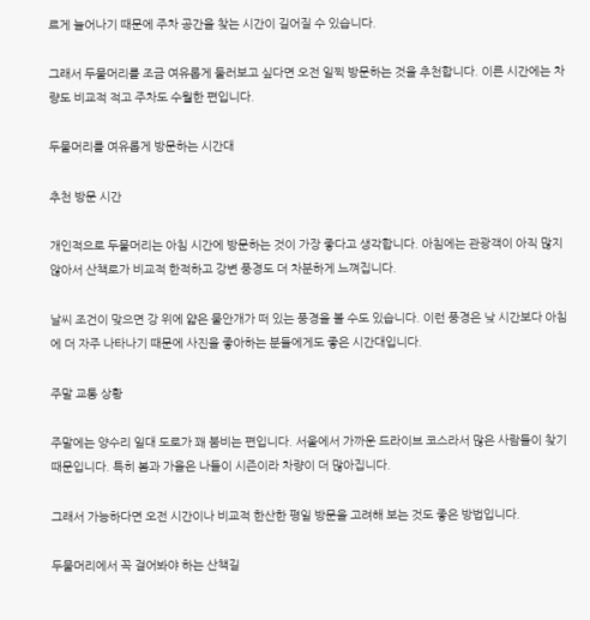르게 늘어나기 때문에 주차 공간을 찾는 시간이 길어질 수 있습니다.

그래서 두물머리를 조금 여유롭게 둘러보고 싶다면 오전 일찍 방문하는 것을 추천합니다. 이른 시간에는 차량도 비교적 적고 주차도 수월한 편입니다.

두물머리를 여유롭게 방문하는 시간대

추천 방문 시간

개인적으로 두물머리는 아침 시간에 방문하는 것이 가장 좋다고 생각합니다. 아침에는 관광객이 아직 많지 않아서 산책로가 비교적 한적하고 강변 풍경도 더 차분하게 느껴집니다.

날씨 조건이 맞으면 강 위에 얇은 물안개가 떠 있는 풍경을 볼 수도 있습니다. 이런 풍경은 낮 시간보다 아침에 더 자주 나타나기 때문에 사진을 좋아하는 분들에게도 좋은 시간대입니다.

주말 교통 상황

주말에는 양수리 일대 도로가 꽤 붐비는 편입니다. 서울에서 가까운 드라이브 코스라서 많은 사람들이 찾기 때문입니다. 특히 봄과 가을은 나들이 시즌이라 차량이 더 많아집니다.

그래서 가능하다면 오전 시간이나 비교적 한산한 평일 방문을 고려해 보는 것도 좋은 방법입니다.

두물머리에서 꼭 걸어봐야 하는 산책길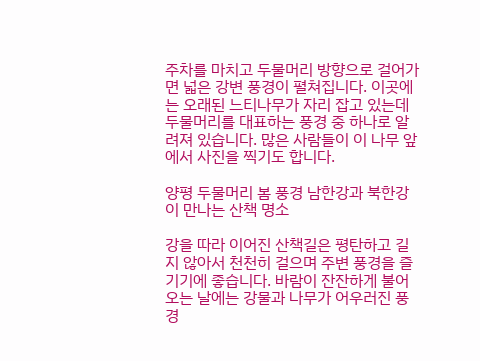주차를 마치고 두물머리 방향으로 걸어가면 넓은 강변 풍경이 펼쳐집니다. 이곳에는 오래된 느티나무가 자리 잡고 있는데 두물머리를 대표하는 풍경 중 하나로 알려져 있습니다. 많은 사람들이 이 나무 앞에서 사진을 찍기도 합니다.

양평 두물머리 봄 풍경 남한강과 북한강이 만나는 산책 명소

강을 따라 이어진 산책길은 평탄하고 길지 않아서 천천히 걸으며 주변 풍경을 즐기기에 좋습니다. 바람이 잔잔하게 불어오는 날에는 강물과 나무가 어우러진 풍경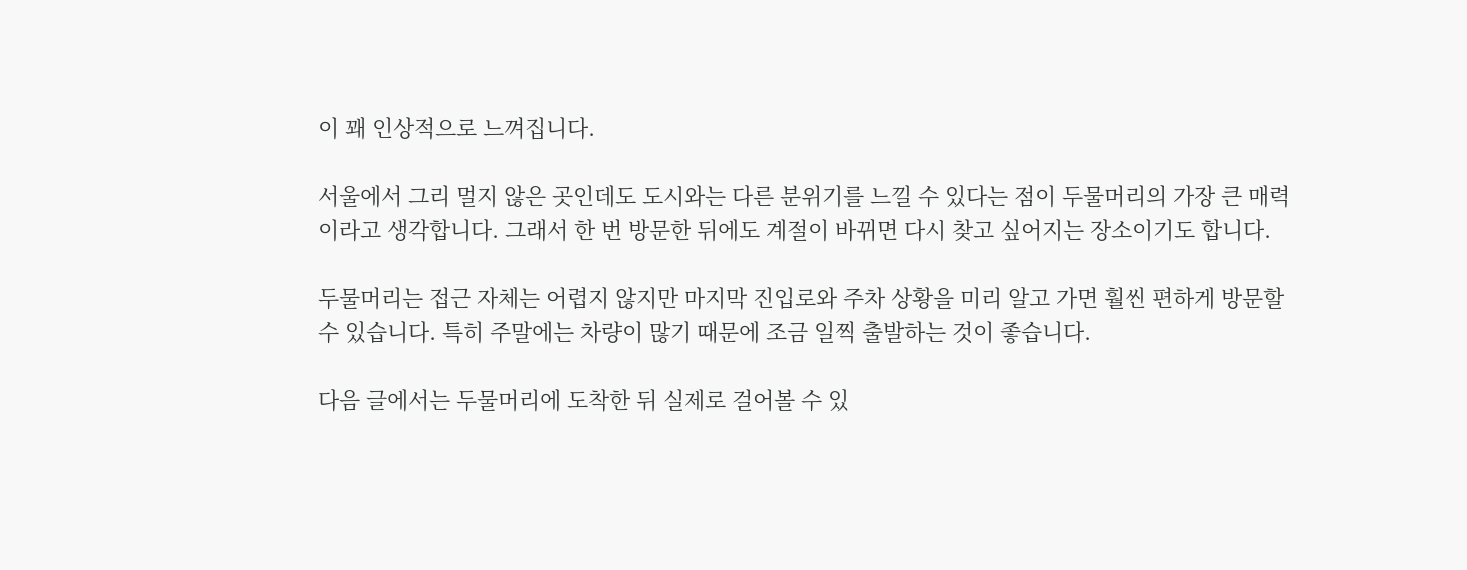이 꽤 인상적으로 느껴집니다.

서울에서 그리 멀지 않은 곳인데도 도시와는 다른 분위기를 느낄 수 있다는 점이 두물머리의 가장 큰 매력이라고 생각합니다. 그래서 한 번 방문한 뒤에도 계절이 바뀌면 다시 찾고 싶어지는 장소이기도 합니다.

두물머리는 접근 자체는 어렵지 않지만 마지막 진입로와 주차 상황을 미리 알고 가면 훨씬 편하게 방문할 수 있습니다. 특히 주말에는 차량이 많기 때문에 조금 일찍 출발하는 것이 좋습니다.

다음 글에서는 두물머리에 도착한 뒤 실제로 걸어볼 수 있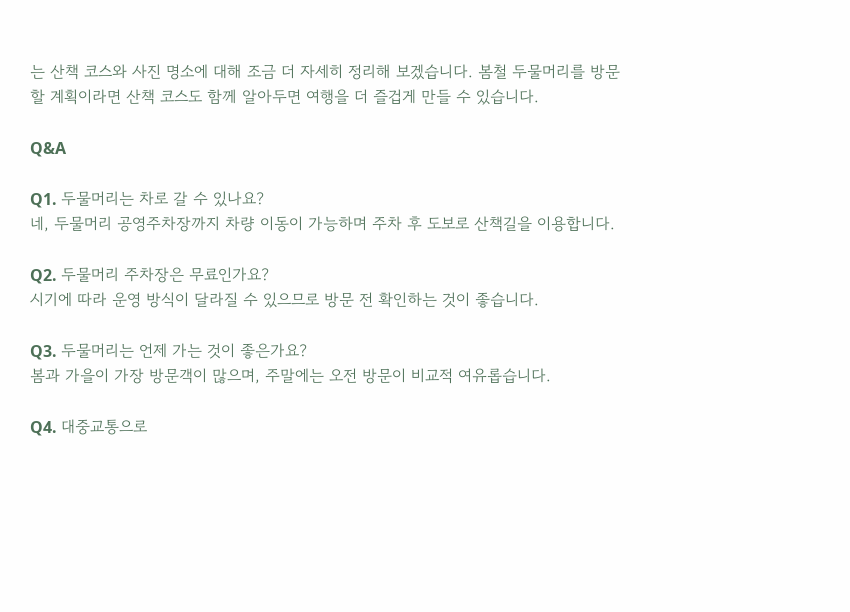는 산책 코스와 사진 명소에 대해 조금 더 자세히 정리해 보겠습니다. 봄철 두물머리를 방문할 계획이라면 산책 코스도 함께 알아두면 여행을 더 즐겁게 만들 수 있습니다.

Q&A

Q1. 두물머리는 차로 갈 수 있나요?
네, 두물머리 공영주차장까지 차량 이동이 가능하며 주차 후 도보로 산책길을 이용합니다.

Q2. 두물머리 주차장은 무료인가요?
시기에 따라 운영 방식이 달라질 수 있으므로 방문 전 확인하는 것이 좋습니다.

Q3. 두물머리는 언제 가는 것이 좋은가요?
봄과 가을이 가장 방문객이 많으며, 주말에는 오전 방문이 비교적 여유롭습니다.

Q4. 대중교통으로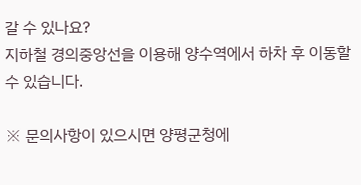갈 수 있나요?
지하철 경의중앙선을 이용해 양수역에서 하차 후 이동할 수 있습니다.

※ 문의사항이 있으시면 양평군청에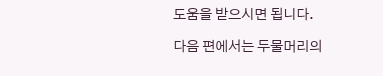도움을 받으시면 됩니다.

다음 편에서는 두물머리의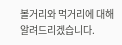볼거리와 먹거리에 대해 알려드리겠습니다.